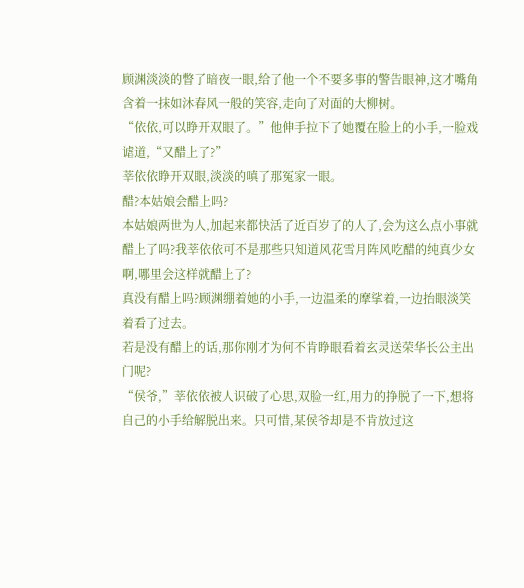顾渊淡淡的瞥了暗夜一眼,给了他一个不要多事的警告眼神,这才嘴角含着一抹如沐春风一般的笑容,走向了对面的大柳树。
“依依,可以睁开双眼了。”他伸手拉下了她覆在脸上的小手,一脸戏谑道,“又醋上了?”
莘依依睁开双眼,淡淡的嗔了那冤家一眼。
醋?本姑娘会醋上吗?
本姑娘两世为人,加起来都快活了近百岁了的人了,会为这么点小事就醋上了吗?我莘依依可不是那些只知道风花雪月阵风吃醋的纯真少女啊,哪里会这样就醋上了?
真没有醋上吗?顾渊绷着她的小手,一边温柔的摩挲着,一边抬眼淡笑着看了过去。
若是没有醋上的话,那你刚才为何不肯睁眼看着玄灵送荣华长公主出门呢?
“侯爷,”莘依依被人识破了心思,双脸一红,用力的挣脱了一下,想将自己的小手给解脱出来。只可惜,某侯爷却是不肯放过这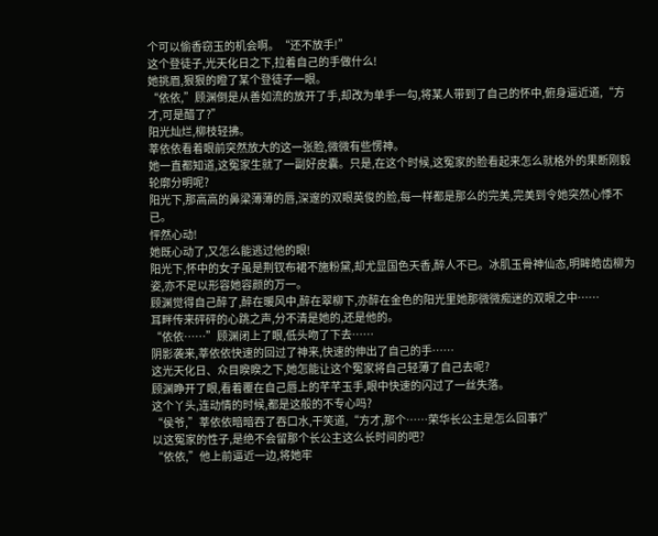个可以偷香窃玉的机会啊。“还不放手!”
这个登徒子,光天化日之下,拉着自己的手做什么!
她挑眉,狠狠的瞪了某个登徒子一眼。
“依依,”顾渊倒是从善如流的放开了手,却改为单手一勾,将某人带到了自己的怀中,俯身逼近道,“方才,可是醋了?”
阳光灿烂,柳枝轻拂。
莘依依看着眼前突然放大的这一张脸,微微有些愣神。
她一直都知道,这冤家生就了一副好皮囊。只是,在这个时候,这冤家的脸看起来怎么就格外的果断刚毅轮廓分明呢?
阳光下,那高高的鼻梁薄薄的唇,深邃的双眼英俊的脸,每一样都是那么的完美,完美到令她突然心悸不已。
怦然心动!
她既心动了,又怎么能逃过他的眼!
阳光下,怀中的女子虽是荆钗布裙不施粉黛,却尤显国色天香,醉人不已。冰肌玉骨神仙态,明眸皓齿柳为姿,亦不足以形容她容颜的万一。
顾渊觉得自己醉了,醉在暖风中,醉在翠柳下,亦醉在金色的阳光里她那微微痴迷的双眼之中……
耳畔传来砰砰的心跳之声,分不清是她的,还是他的。
“依依……”顾渊闭上了眼,低头吻了下去……
阴影袭来,莘依依快速的回过了神来,快速的伸出了自己的手……
这光天化日、众目睽睽之下,她怎能让这个冤家将自己轻薄了自己去呢?
顾渊睁开了眼,看着覆在自己唇上的芊芊玉手,眼中快速的闪过了一丝失落。
这个丫头,连动情的时候,都是这般的不专心吗?
“侯爷,”莘依依暗暗吞了吞口水,干笑道,“方才,那个……荣华长公主是怎么回事?”
以这冤家的性子,是绝不会留那个长公主这么长时间的吧?
“依依,”他上前逼近一边,将她牢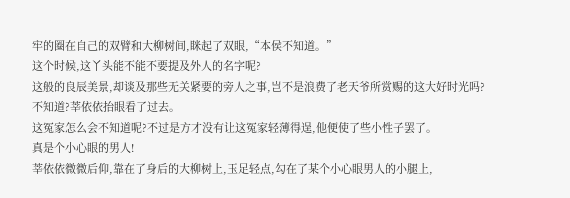牢的圈在自己的双臂和大柳树间,眯起了双眼,“本侯不知道。”
这个时候,这丫头能不能不要提及外人的名字呢?
这般的良辰美景,却谈及那些无关紧要的旁人之事,岂不是浪费了老天爷所赏赐的这大好时光吗?
不知道?莘依依抬眼看了过去。
这冤家怎么会不知道呢?不过是方才没有让这冤家轻薄得逞,他便使了些小性子罢了。
真是个小心眼的男人!
莘依依微微后仰,靠在了身后的大柳树上,玉足轻点,勾在了某个小心眼男人的小腿上,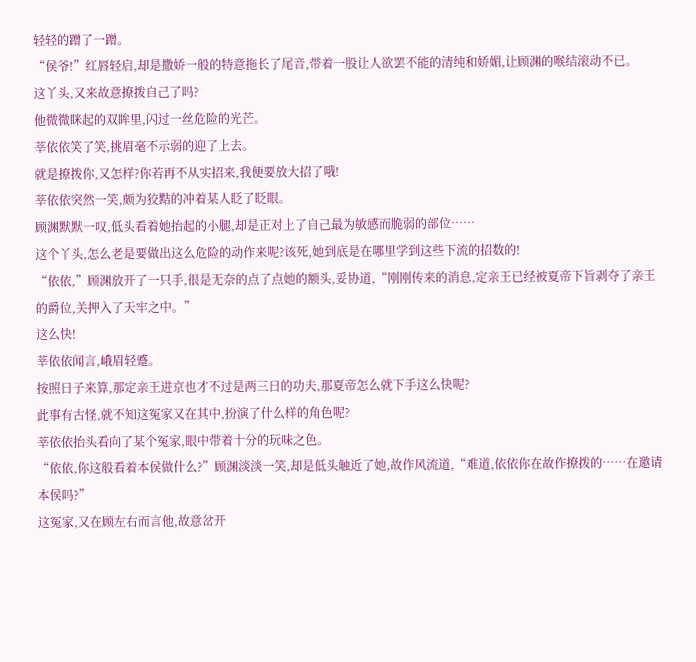轻轻的蹭了一蹭。
“侯爷!”红唇轻启,却是撒娇一般的特意拖长了尾音,带着一股让人欲罢不能的清纯和娇媚,让顾渊的喉结滚动不已。
这丫头,又来故意撩拨自己了吗?
他微微眯起的双眸里,闪过一丝危险的光芒。
莘依依笑了笑,挑眉毫不示弱的迎了上去。
就是撩拨你,又怎样?你若再不从实招来,我便要放大招了哦!
莘依依突然一笑,颇为狡黠的冲着某人眨了眨眼。
顾渊默默一叹,低头看着她抬起的小腿,却是正对上了自己最为敏感而脆弱的部位……
这个丫头,怎么老是要做出这么危险的动作来呢?该死,她到底是在哪里学到这些下流的招数的!
“依依,”顾渊放开了一只手,很是无奈的点了点她的额头,妥协道,“刚刚传来的消息,定亲王已经被夏帝下旨剥夺了亲王的爵位,关押入了天牢之中。”
这么快!
莘依依闻言,峨眉轻蹙。
按照日子来算,那定亲王进京也才不过是两三日的功夫,那夏帝怎么就下手这么快呢?
此事有古怪,就不知这冤家又在其中,扮演了什么样的角色呢?
莘依依抬头看向了某个冤家,眼中带着十分的玩味之色。
“依依,你这般看着本侯做什么?”顾渊淡淡一笑,却是低头触近了她,故作风流道,“难道,依依你在故作撩拨的……在邀请本侯吗?”
这冤家,又在顾左右而言他,故意岔开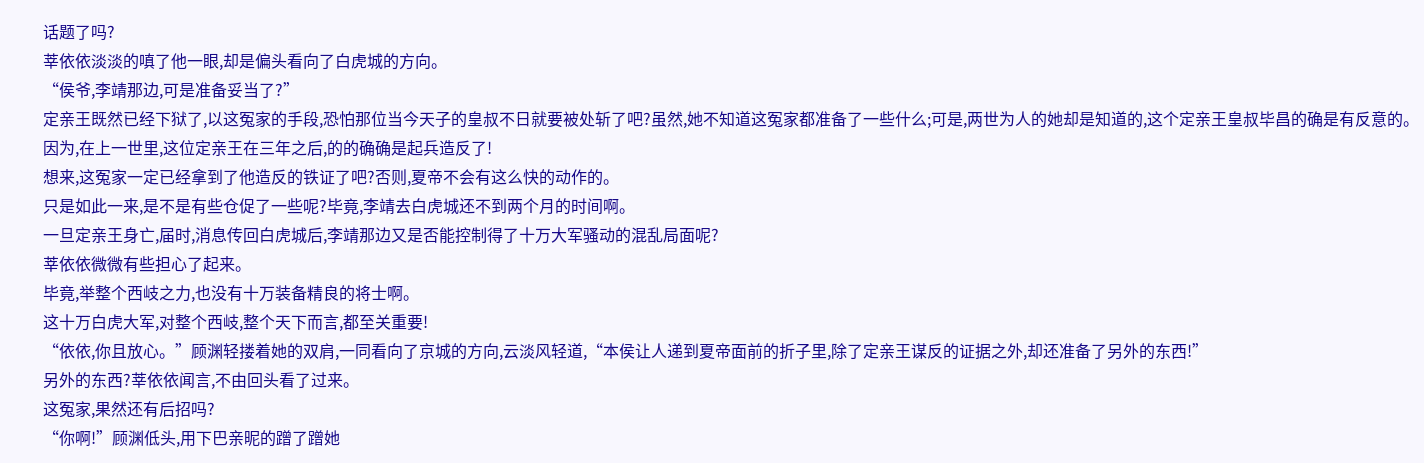话题了吗?
莘依依淡淡的嗔了他一眼,却是偏头看向了白虎城的方向。
“侯爷,李靖那边,可是准备妥当了?”
定亲王既然已经下狱了,以这冤家的手段,恐怕那位当今天子的皇叔不日就要被处斩了吧?虽然,她不知道这冤家都准备了一些什么;可是,两世为人的她却是知道的,这个定亲王皇叔毕昌的确是有反意的。
因为,在上一世里,这位定亲王在三年之后,的的确确是起兵造反了!
想来,这冤家一定已经拿到了他造反的铁证了吧?否则,夏帝不会有这么快的动作的。
只是如此一来,是不是有些仓促了一些呢?毕竟,李靖去白虎城还不到两个月的时间啊。
一旦定亲王身亡,届时,消息传回白虎城后,李靖那边又是否能控制得了十万大军骚动的混乱局面呢?
莘依依微微有些担心了起来。
毕竟,举整个西岐之力,也没有十万装备精良的将士啊。
这十万白虎大军,对整个西岐,整个天下而言,都至关重要!
“依依,你且放心。”顾渊轻搂着她的双肩,一同看向了京城的方向,云淡风轻道,“本侯让人递到夏帝面前的折子里,除了定亲王谋反的证据之外,却还准备了另外的东西!”
另外的东西?莘依依闻言,不由回头看了过来。
这冤家,果然还有后招吗?
“你啊!”顾渊低头,用下巴亲昵的蹭了蹭她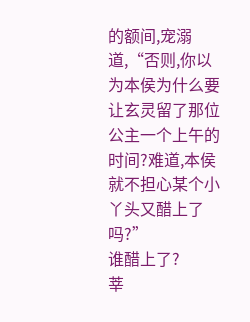的额间,宠溺道,“否则,你以为本侯为什么要让玄灵留了那位公主一个上午的时间?难道,本侯就不担心某个小丫头又醋上了吗?”
谁醋上了?
莘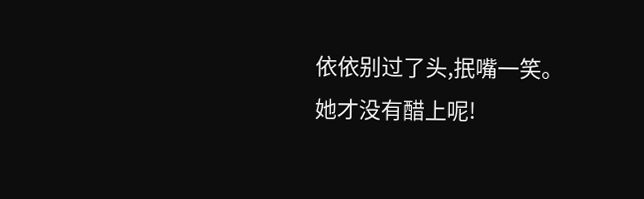依依别过了头,抿嘴一笑。
她才没有醋上呢!